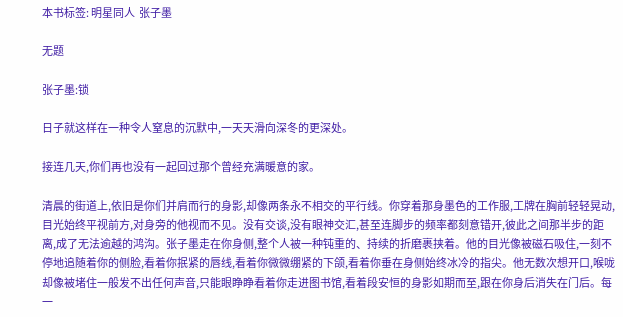本书标签: 明星同人  张子墨

无题

张子墨:锁

日子就这样在一种令人窒息的沉默中,一天天滑向深冬的更深处。

接连几天,你们再也没有一起回过那个曾经充满暖意的家。

清晨的街道上,依旧是你们并肩而行的身影,却像两条永不相交的平行线。你穿着那身墨色的工作服,工牌在胸前轻轻晃动,目光始终平视前方,对身旁的他视而不见。没有交谈,没有眼神交汇,甚至连脚步的频率都刻意错开,彼此之间那半步的距离,成了无法逾越的鸿沟。张子墨走在你身侧,整个人被一种钝重的、持续的折磨裹挟着。他的目光像被磁石吸住,一刻不停地追随着你的侧脸,看着你抿紧的唇线,看着你微微绷紧的下颌,看着你垂在身侧始终冰冷的指尖。他无数次想开口,喉咙却像被堵住一般发不出任何声音,只能眼睁睁看着你走进图书馆,看着段安恒的身影如期而至,跟在你身后消失在门后。每一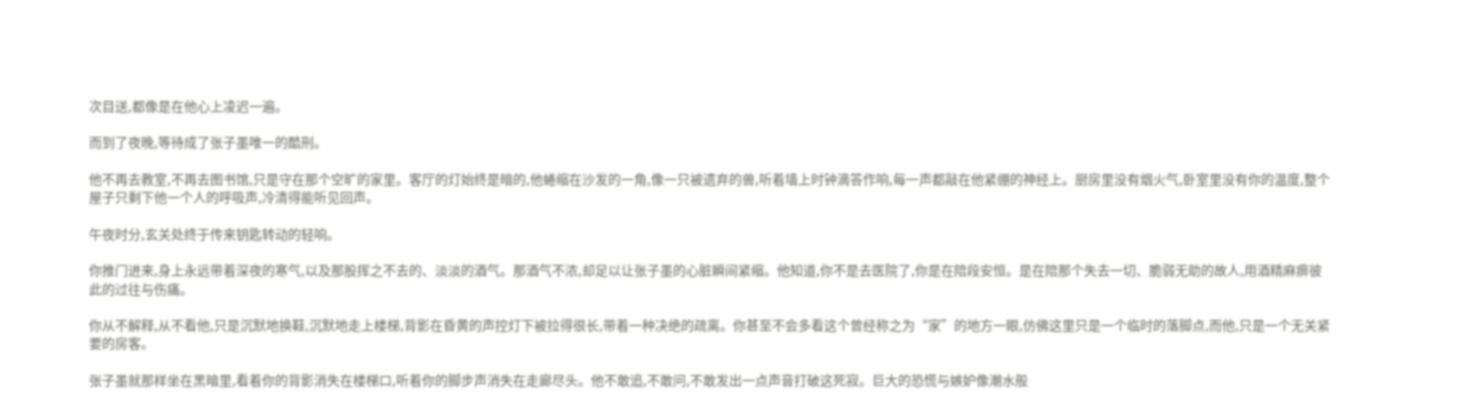次目送,都像是在他心上凌迟一遍。

而到了夜晚,等待成了张子墨唯一的酷刑。

他不再去教室,不再去图书馆,只是守在那个空旷的家里。客厅的灯始终是暗的,他蜷缩在沙发的一角,像一只被遗弃的兽,听着墙上时钟滴答作响,每一声都敲在他紧绷的神经上。厨房里没有烟火气,卧室里没有你的温度,整个屋子只剩下他一个人的呼吸声,冷清得能听见回声。

午夜时分,玄关处终于传来钥匙转动的轻响。

你推门进来,身上永远带着深夜的寒气,以及那股挥之不去的、淡淡的酒气。那酒气不浓,却足以让张子墨的心脏瞬间紧缩。他知道,你不是去医院了,你是在陪段安恒。是在陪那个失去一切、脆弱无助的故人,用酒精麻痹彼此的过往与伤痛。

你从不解释,从不看他,只是沉默地换鞋,沉默地走上楼梯,背影在昏黄的声控灯下被拉得很长,带着一种决绝的疏离。你甚至不会多看这个曾经称之为“家”的地方一眼,仿佛这里只是一个临时的落脚点,而他,只是一个无关紧要的房客。

张子墨就那样坐在黑暗里,看着你的背影消失在楼梯口,听着你的脚步声消失在走廊尽头。他不敢追,不敢问,不敢发出一点声音打破这死寂。巨大的恐慌与嫉妒像潮水般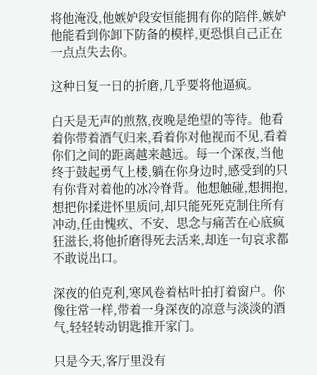将他淹没,他嫉妒段安恒能拥有你的陪伴,嫉妒他能看到你卸下防备的模样,更恐惧自己正在一点点失去你。

这种日复一日的折磨,几乎要将他逼疯。

白天是无声的煎熬,夜晚是绝望的等待。他看着你带着酒气归来,看着你对他视而不见,看着你们之间的距离越来越远。每一个深夜,当他终于鼓起勇气上楼,躺在你身边时,感受到的只有你背对着他的冰冷脊背。他想触碰,想拥抱,想把你揉进怀里质问,却只能死死克制住所有冲动,任由愧疚、不安、思念与痛苦在心底疯狂滋长,将他折磨得死去活来,却连一句哀求都不敢说出口。

深夜的伯克利,寒风卷着枯叶拍打着窗户。你像往常一样,带着一身深夜的凉意与淡淡的酒气,轻轻转动钥匙推开家门。

只是今天,客厅里没有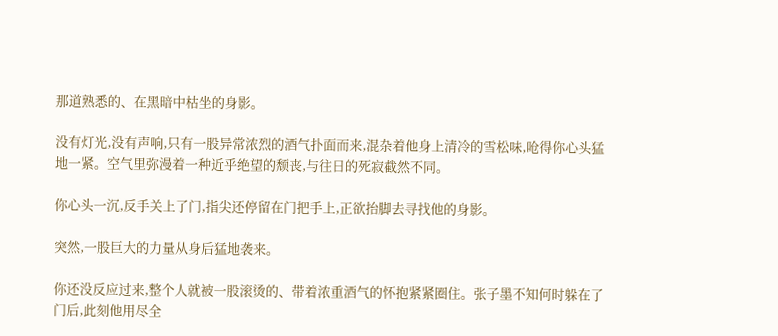那道熟悉的、在黑暗中枯坐的身影。

没有灯光,没有声响,只有一股异常浓烈的酒气扑面而来,混杂着他身上清冷的雪松味,呛得你心头猛地一紧。空气里弥漫着一种近乎绝望的颓丧,与往日的死寂截然不同。

你心头一沉,反手关上了门,指尖还停留在门把手上,正欲抬脚去寻找他的身影。

突然,一股巨大的力量从身后猛地袭来。

你还没反应过来,整个人就被一股滚烫的、带着浓重酒气的怀抱紧紧圈住。张子墨不知何时躲在了门后,此刻他用尽全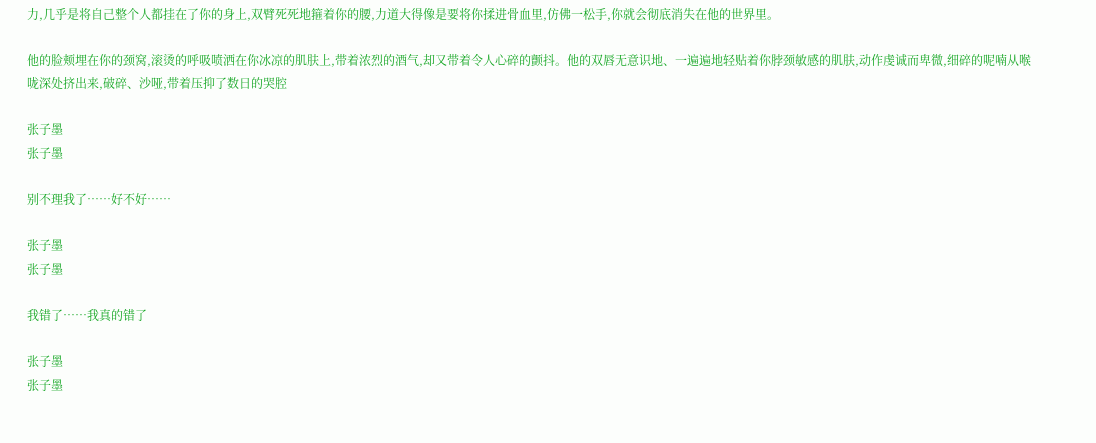力,几乎是将自己整个人都挂在了你的身上,双臂死死地箍着你的腰,力道大得像是要将你揉进骨血里,仿佛一松手,你就会彻底消失在他的世界里。

他的脸颊埋在你的颈窝,滚烫的呼吸喷洒在你冰凉的肌肤上,带着浓烈的酒气,却又带着令人心碎的颤抖。他的双唇无意识地、一遍遍地轻贴着你脖颈敏感的肌肤,动作虔诚而卑微,细碎的呢喃从喉咙深处挤出来,破碎、沙哑,带着压抑了数日的哭腔

张子墨
张子墨

别不理我了……好不好……

张子墨
张子墨

我错了……我真的错了

张子墨
张子墨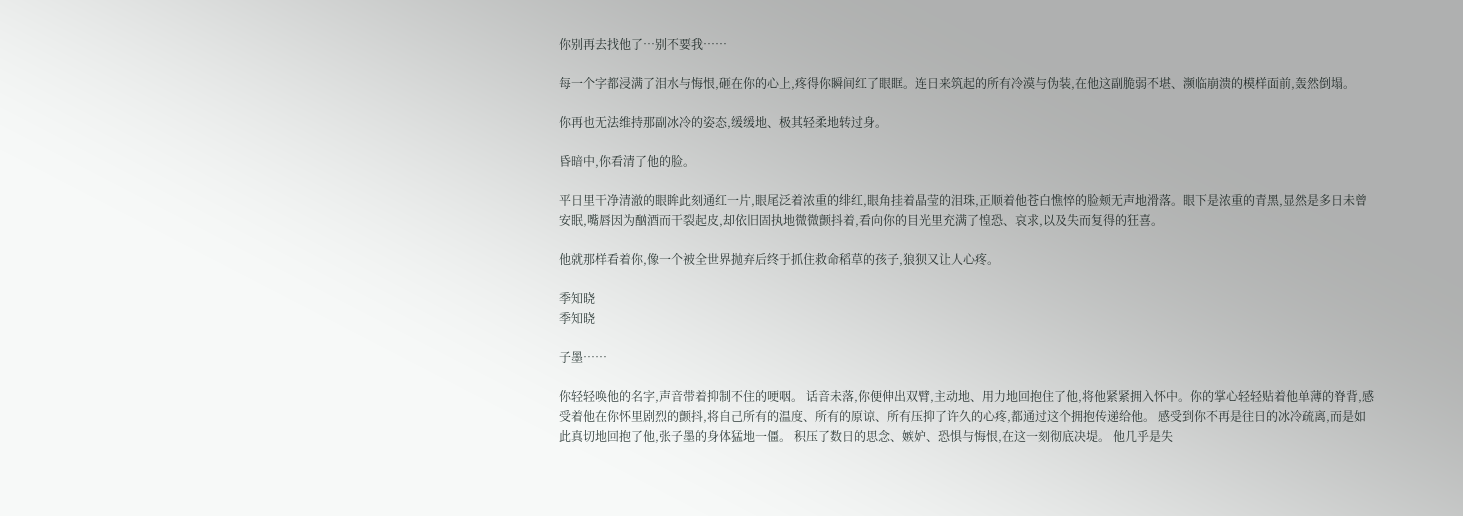你别再去找他了…别不要我……

每一个字都浸满了泪水与悔恨,砸在你的心上,疼得你瞬间红了眼眶。连日来筑起的所有冷漠与伪装,在他这副脆弱不堪、濒临崩溃的模样面前,轰然倒塌。

你再也无法维持那副冰冷的姿态,缓缓地、极其轻柔地转过身。

昏暗中,你看清了他的脸。

平日里干净清澈的眼眸此刻通红一片,眼尾泛着浓重的绯红,眼角挂着晶莹的泪珠,正顺着他苍白憔悴的脸颊无声地滑落。眼下是浓重的青黑,显然是多日未曾安眠,嘴唇因为酗酒而干裂起皮,却依旧固执地微微颤抖着,看向你的目光里充满了惶恐、哀求,以及失而复得的狂喜。

他就那样看着你,像一个被全世界抛弃后终于抓住救命稻草的孩子,狼狈又让人心疼。

季知晓
季知晓

子墨……

你轻轻唤他的名字,声音带着抑制不住的哽咽。 话音未落,你便伸出双臂,主动地、用力地回抱住了他,将他紧紧拥入怀中。你的掌心轻轻贴着他单薄的脊背,感受着他在你怀里剧烈的颤抖,将自己所有的温度、所有的原谅、所有压抑了许久的心疼,都通过这个拥抱传递给他。 感受到你不再是往日的冰冷疏离,而是如此真切地回抱了他,张子墨的身体猛地一僵。 积压了数日的思念、嫉妒、恐惧与悔恨,在这一刻彻底决堤。 他几乎是失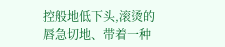控般地低下头,滚烫的唇急切地、带着一种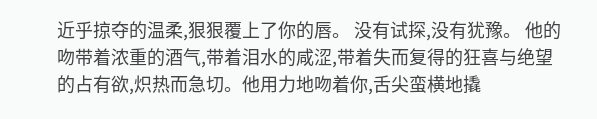近乎掠夺的温柔,狠狠覆上了你的唇。 没有试探,没有犹豫。 他的吻带着浓重的酒气,带着泪水的咸涩,带着失而复得的狂喜与绝望的占有欲,炽热而急切。他用力地吻着你,舌尖蛮横地撬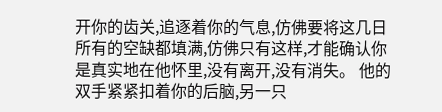开你的齿关,追逐着你的气息,仿佛要将这几日所有的空缺都填满,仿佛只有这样,才能确认你是真实地在他怀里,没有离开,没有消失。 他的双手紧紧扣着你的后脑,另一只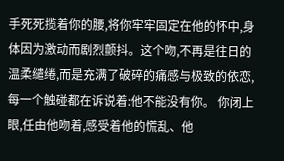手死死揽着你的腰,将你牢牢固定在他的怀中,身体因为激动而剧烈颤抖。这个吻,不再是往日的温柔缱绻,而是充满了破碎的痛感与极致的依恋,每一个触碰都在诉说着:他不能没有你。 你闭上眼,任由他吻着,感受着他的慌乱、他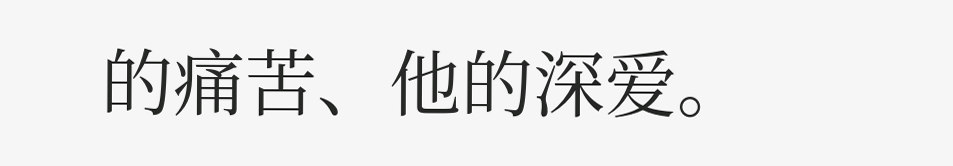的痛苦、他的深爱。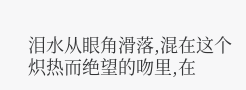泪水从眼角滑落,混在这个炽热而绝望的吻里,在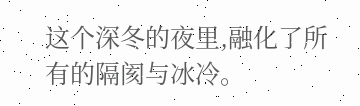这个深冬的夜里,融化了所有的隔阂与冰冷。